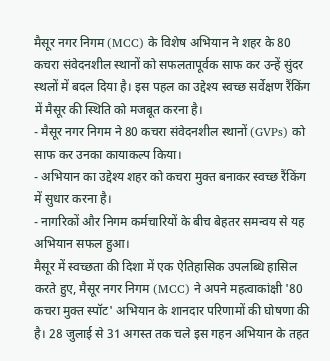मैसूर नगर निगम (MCC) के विशेष अभियान ने शहर के 80 कचरा संवेदनशील स्थानों को सफलतापूर्वक साफ कर उन्हें सुंदर स्थलों में बदल दिया है। इस पहल का उद्देश्य स्वच्छ सर्वेक्षण रैंकिंग में मैसूर की स्थिति को मजबूत करना है।
- मैसूर नगर निगम ने 80 कचरा संवेदनशील स्थानों (GVPs) को साफ कर उनका कायाकल्प किया।
- अभियान का उद्देश्य शहर को कचरा मुक्त बनाकर स्वच्छ रैंकिंग में सुधार करना है।
- नागरिकों और निगम कर्मचारियों के बीच बेहतर समन्वय से यह अभियान सफल हुआ।
मैसूर में स्वच्छता की दिशा में एक ऐतिहासिक उपलब्धि हासिल करते हुए, मैसूर नगर निगम (MCC) ने अपने महत्वाकांक्षी '80 कचरा मुक्त स्पॉट' अभियान के शानदार परिणामों की घोषणा की है। 28 जुलाई से 31 अगस्त तक चले इस गहन अभियान के तहत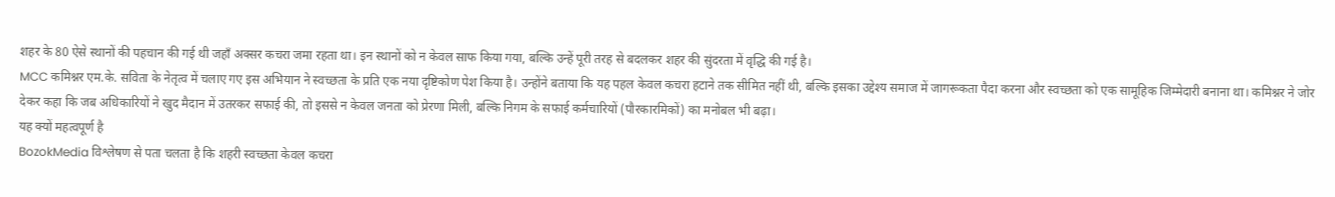शहर के 80 ऐसे स्थानों की पहचान की गई थी जहाँ अक्सर कचरा जमा रहता था। इन स्थानों को न केवल साफ किया गया, बल्कि उन्हें पूरी तरह से बदलकर शहर की सुंदरता में वृद्धि की गई है।
MCC कमिश्नर एम.के. सविता के नेतृत्व में चलाए गए इस अभियान ने स्वच्छता के प्रति एक नया दृष्टिकोण पेश किया है। उन्होंने बताया कि यह पहल केवल कचरा हटाने तक सीमित नहीं थी, बल्कि इसका उद्देश्य समाज में जागरूकता पैदा करना और स्वच्छता को एक सामूहिक जिम्मेदारी बनाना था। कमिश्नर ने जोर देकर कहा कि जब अधिकारियों ने खुद मैदान में उतरकर सफाई की, तो इससे न केवल जनता को प्रेरणा मिली, बल्कि निगम के सफाई कर्मचारियों (पौरकारमिकों) का मनोबल भी बढ़ा।
यह क्यों महत्वपूर्ण है
BozokMedia विश्लेषण से पता चलता है कि शहरी स्वच्छता केवल कचरा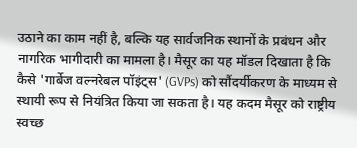उठाने का काम नहीं है, बल्कि यह सार्वजनिक स्थानों के प्रबंधन और नागरिक भागीदारी का मामला है। मैसूर का यह मॉडल दिखाता है कि कैसे 'गार्बेज वल्नरेबल पॉइंट्स' (GVPs) को सौंदर्यीकरण के माध्यम से स्थायी रूप से नियंत्रित किया जा सकता है। यह कदम मैसूर को राष्ट्रीय स्वच्छ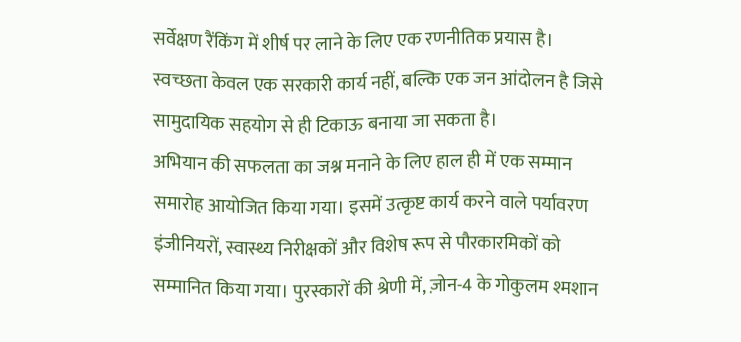सर्वेक्षण रैंकिंग में शीर्ष पर लाने के लिए एक रणनीतिक प्रयास है।
स्वच्छता केवल एक सरकारी कार्य नहीं, बल्कि एक जन आंदोलन है जिसे सामुदायिक सहयोग से ही टिकाऊ बनाया जा सकता है।
अभियान की सफलता का जश्न मनाने के लिए हाल ही में एक सम्मान समारोह आयोजित किया गया। इसमें उत्कृष्ट कार्य करने वाले पर्यावरण इंजीनियरों, स्वास्थ्य निरीक्षकों और विशेष रूप से पौरकारमिकों को सम्मानित किया गया। पुरस्कारों की श्रेणी में, ज़ोन-4 के गोकुलम श्मशान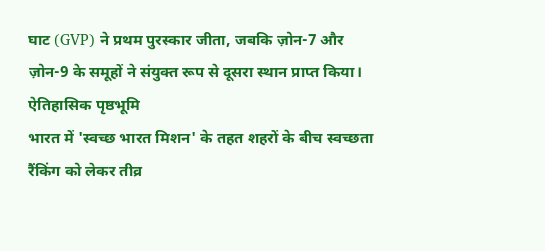घाट (GVP) ने प्रथम पुरस्कार जीता, जबकि ज़ोन-7 और ज़ोन-9 के समूहों ने संयुक्त रूप से दूसरा स्थान प्राप्त किया।
ऐतिहासिक पृष्ठभूमि
भारत में 'स्वच्छ भारत मिशन' के तहत शहरों के बीच स्वच्छता रैंकिंग को लेकर तीव्र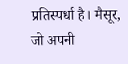प्रतिस्पर्धा है। मैसूर, जो अपनी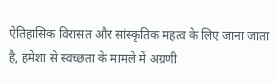ऐतिहासिक विरासत और सांस्कृतिक महत्व के लिए जाना जाता है, हमेशा से स्वच्छता के मामले में अग्रणी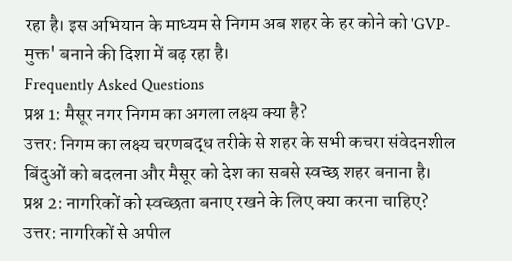रहा है। इस अभियान के माध्यम से निगम अब शहर के हर कोने को 'GVP-मुक्त' बनाने की दिशा में बढ़ रहा है।
Frequently Asked Questions
प्रश्न 1: मैसूर नगर निगम का अगला लक्ष्य क्या है?
उत्तर: निगम का लक्ष्य चरणबद्ध तरीके से शहर के सभी कचरा संवेदनशील बिंदुओं को बदलना और मैसूर को देश का सबसे स्वच्छ शहर बनाना है।
प्रश्न 2: नागरिकों को स्वच्छता बनाए रखने के लिए क्या करना चाहिए?
उत्तर: नागरिकों से अपील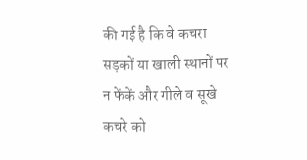की गई है कि वे कचरा सड़कों या खाली स्थानों पर न फेंकें और गीले व सूखे कचरे को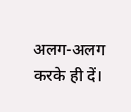अलग-अलग करके ही दें।